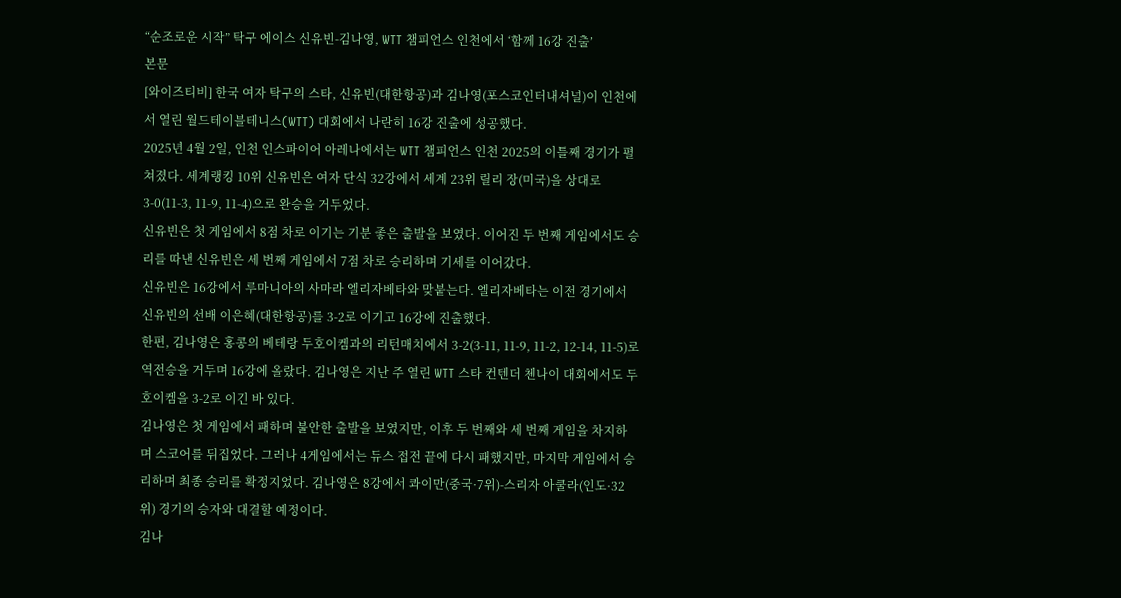“순조로운 시작” 탁구 에이스 신유빈-김나영, WTT 챔피언스 인천에서 ‘함께 16강 진출’
본문
[와이즈티비] 한국 여자 탁구의 스타, 신유빈(대한항공)과 김나영(포스코인터내셔널)이 인천에서 열린 월드테이블테니스(WTT) 대회에서 나란히 16강 진출에 성공했다.
2025년 4월 2일, 인천 인스파이어 아레나에서는 WTT 챔피언스 인천 2025의 이틀째 경기가 펼쳐졌다. 세계랭킹 10위 신유빈은 여자 단식 32강에서 세계 23위 릴리 장(미국)을 상대로 3-0(11-3, 11-9, 11-4)으로 완승을 거두었다.
신유빈은 첫 게임에서 8점 차로 이기는 기분 좋은 출발을 보였다. 이어진 두 번째 게임에서도 승리를 따낸 신유빈은 세 번째 게임에서 7점 차로 승리하며 기세를 이어갔다.
신유빈은 16강에서 루마니아의 사마라 엘리자베타와 맞붙는다. 엘리자베타는 이전 경기에서 신유빈의 선배 이은혜(대한항공)를 3-2로 이기고 16강에 진출했다.
한편, 김나영은 홍콩의 베테랑 두호이켐과의 리턴매치에서 3-2(3-11, 11-9, 11-2, 12-14, 11-5)로 역전승을 거두며 16강에 올랐다. 김나영은 지난 주 열린 WTT 스타 컨텐더 첸나이 대회에서도 두호이켐을 3-2로 이긴 바 있다.
김나영은 첫 게임에서 패하며 불안한 출발을 보였지만, 이후 두 번째와 세 번째 게임을 차지하며 스코어를 뒤집었다. 그러나 4게임에서는 듀스 접전 끝에 다시 패했지만, 마지막 게임에서 승리하며 최종 승리를 확정지었다. 김나영은 8강에서 콰이만(중국·7위)-스리자 아쿨라(인도·32위) 경기의 승자와 대결할 예정이다.
김나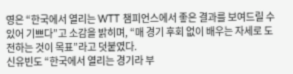영은 “한국에서 열리는 WTT 챔피언스에서 좋은 결과를 보여드릴 수 있어 기쁘다”고 소감을 밝히며, “매 경기 후회 없이 배우는 자세로 도전하는 것이 목표”라고 덧붙였다.
신유빈도 “한국에서 열리는 경기라 부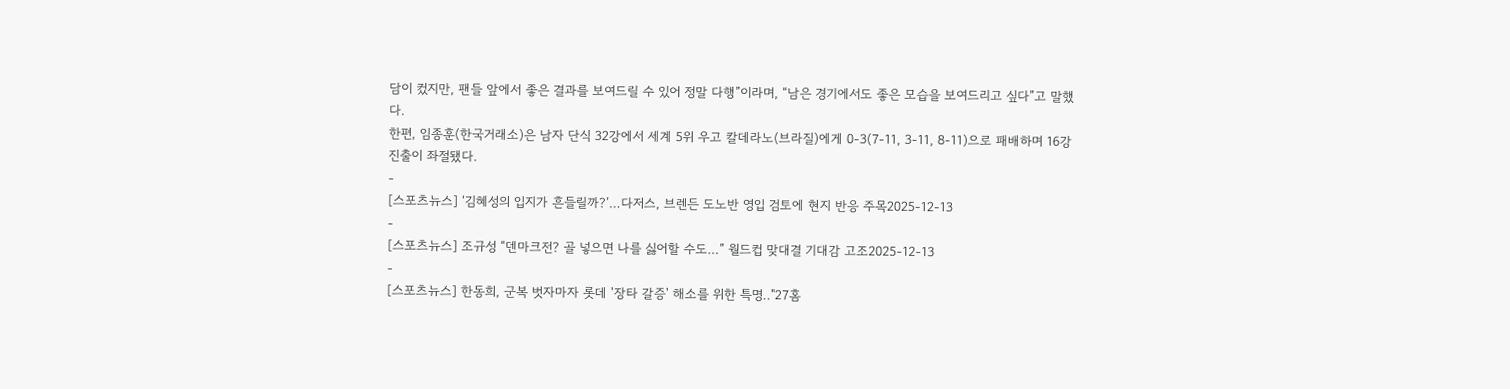담이 컸지만, 팬들 앞에서 좋은 결과를 보여드릴 수 있어 정말 다행”이라며, “남은 경기에서도 좋은 모습을 보여드리고 싶다”고 말했다.
한편, 임종훈(한국거래소)은 남자 단식 32강에서 세계 5위 우고 칼데라노(브라질)에게 0-3(7-11, 3-11, 8-11)으로 패배하며 16강 진출이 좌절됐다.
-
[스포츠뉴스] ‘김혜성의 입지가 흔들릴까?’…다저스, 브렌든 도노반 영입 검토에 현지 반응 주목2025-12-13
-
[스포츠뉴스] 조규성 “덴마크전? 골 넣으면 나를 싫어할 수도…” 월드컵 맞대결 기대감 고조2025-12-13
-
[스포츠뉴스] 한동희, 군복 벗자마자 롯데 '장타 갈증' 해소를 위한 특명.."27홈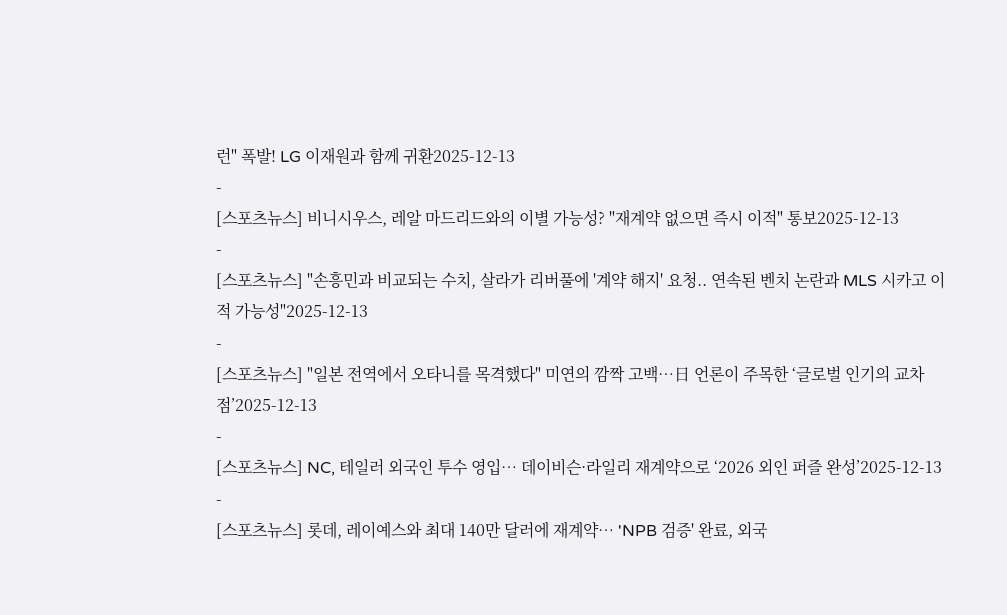런" 폭발! LG 이재원과 함께 귀환2025-12-13
-
[스포츠뉴스] 비니시우스, 레알 마드리드와의 이별 가능성? "재계약 없으면 즉시 이적" 통보2025-12-13
-
[스포츠뉴스] "손흥민과 비교되는 수치, 살라가 리버풀에 '계약 해지' 요청.. 연속된 벤치 논란과 MLS 시카고 이적 가능성"2025-12-13
-
[스포츠뉴스] "일본 전역에서 오타니를 목격했다" 미연의 깜짝 고백…日 언론이 주목한 ‘글로벌 인기의 교차점’2025-12-13
-
[스포츠뉴스] NC, 테일러 외국인 투수 영입… 데이비슨·라일리 재계약으로 ‘2026 외인 퍼즐 완성’2025-12-13
-
[스포츠뉴스] 롯데, 레이예스와 최대 140만 달러에 재계약… 'NPB 검증' 완료, 외국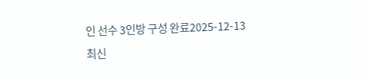인 선수 3인방 구성 완료2025-12-13
최신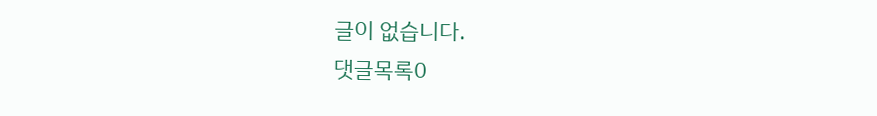글이 없습니다.
댓글목록0